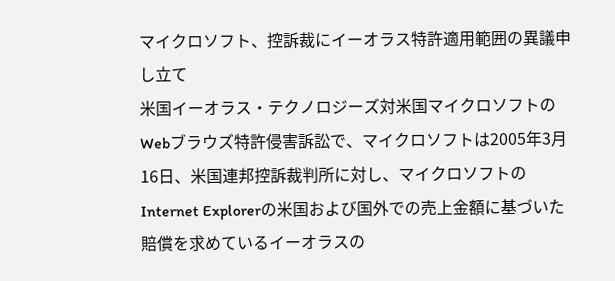マイクロソフト、控訴裁にイーオラス特許適用範囲の異議申し立て
米国イーオラス・テクノロジーズ対米国マイクロソフトのWebブラウズ特許侵害訴訟で、マイクロソフトは2005年3月16日、米国連邦控訴裁判所に対し、マイクロソフトのInternet Explorerの米国および国外での売上金額に基づいた賠償を求めているイーオラスの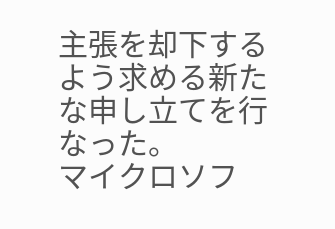主張を却下するよう求める新たな申し立てを行なった。
マイクロソフ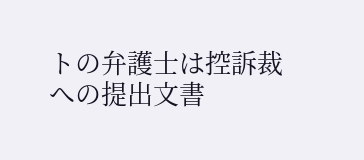トの弁護士は控訴裁への提出文書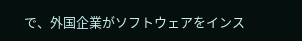で、外国企業がソフトウェアをインス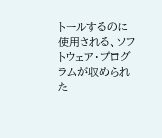トールするのに使用される、ソフトウェア・プログラムが収められた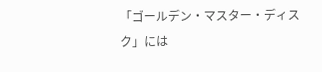「ゴールデン・マスター・ディスク」には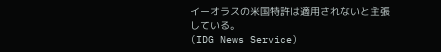イーオラスの米国特許は適用されないと主張している。
(IDG News Service)